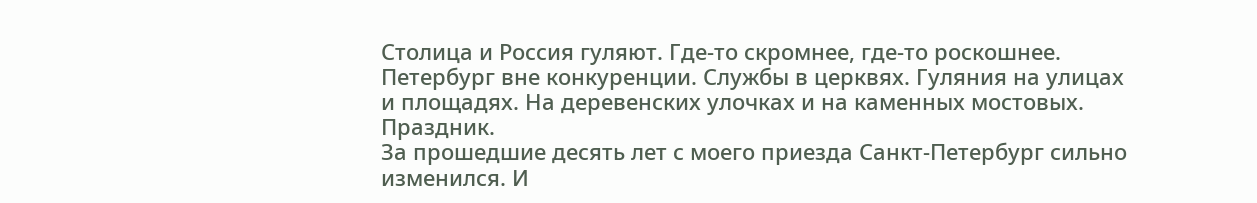Столица и Россия гуляют. Где-то скромнее, где-то роскошнее. Петербург вне конкуренции. Службы в церквях. Гуляния на улицах и площадях. На деревенских улочках и на каменных мостовых.
Праздник.
За прошедшие десять лет с моего приезда Санкт-Петербург сильно изменился. И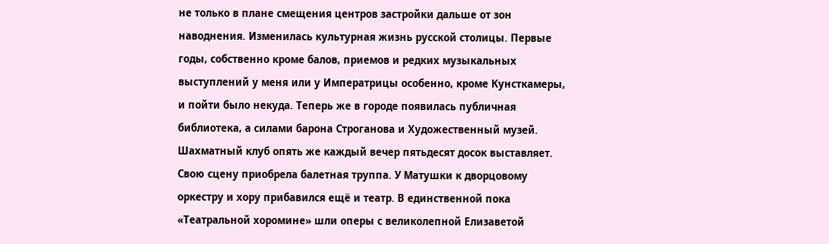не только в плане смещения центров застройки дальше от зон наводнения. Изменилась культурная жизнь русской столицы. Первые годы, собственно кроме балов, приемов и редких музыкальных выступлений у меня или у Императрицы особенно, кроме Кунсткамеры, и пойти было некуда. Теперь же в городе появилась публичная библиотека, а силами барона Строганова и Художественный музей. Шахматный клуб опять же каждый вечер пятьдесят досок выставляет. Свою сцену приобрела балетная труппа. У Матушки к дворцовому оркестру и хору прибавился ещё и театр. В единственной пока «Театральной хоромине» шли оперы с великолепной Елизаветой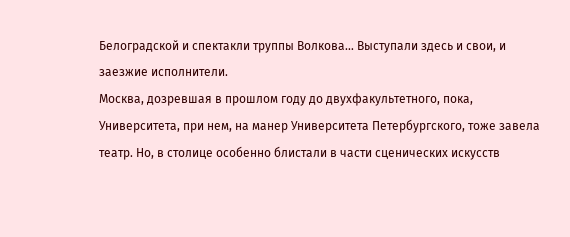Белоградской и спектакли труппы Волкова… Выступали здесь и свои, и заезжие исполнители.
Москва, дозревшая в прошлом году до двухфакультетного, пока, Университета, при нем, на манер Университета Петербургского, тоже завела театр. Но, в столице особенно блистали в части сценических искусств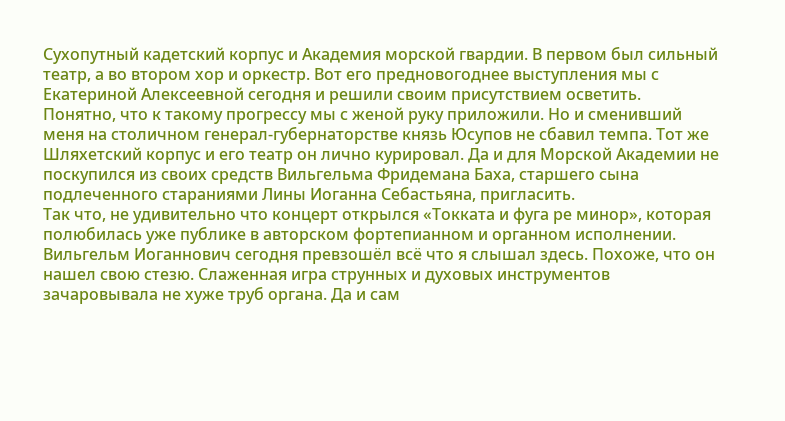Сухопутный кадетский корпус и Академия морской гвардии. В первом был сильный театр, а во втором хор и оркестр. Вот его предновогоднее выступления мы с Екатериной Алексеевной сегодня и решили своим присутствием осветить.
Понятно, что к такому прогрессу мы с женой руку приложили. Но и сменивший меня на столичном генерал-губернаторстве князь Юсупов не сбавил темпа. Тот же Шляхетский корпус и его театр он лично курировал. Да и для Морской Академии не поскупился из своих средств Вильгельма Фридемана Баха, старшего сына подлеченного стараниями Лины Иоганна Себастьяна, пригласить.
Так что, не удивительно что концерт открылся «Токката и фуга ре минор», которая полюбилась уже публике в авторском фортепианном и органном исполнении. Вильгельм Иоганнович сегодня превзошёл всё что я слышал здесь. Похоже, что он нашел свою стезю. Слаженная игра струнных и духовых инструментов зачаровывала не хуже труб органа. Да и сам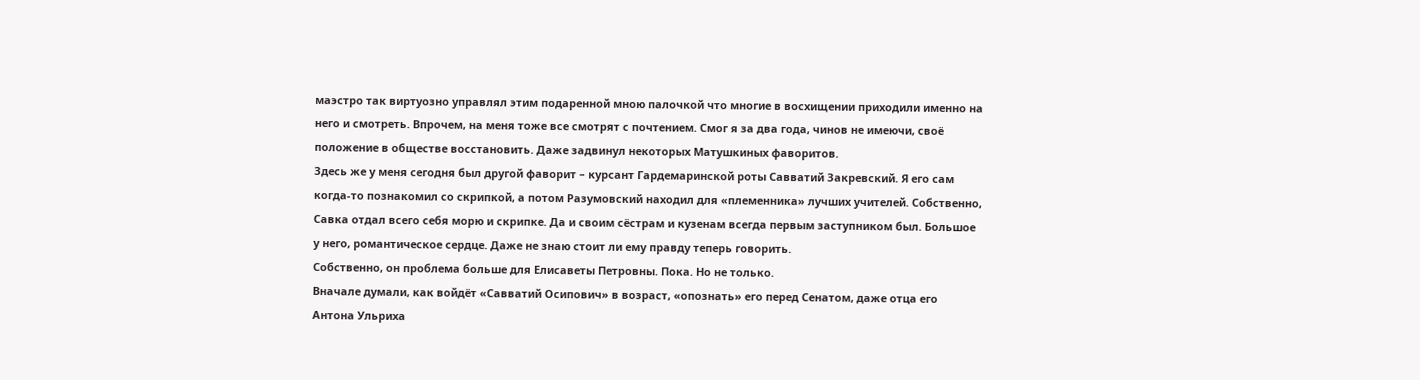маэстро так виртуозно управлял этим подаренной мною палочкой что многие в восхищении приходили именно на него и смотреть. Впрочем, на меня тоже все смотрят с почтением. Смог я за два года, чинов не имеючи, своё положение в обществе восстановить. Даже задвинул некоторых Матушкиных фаворитов.
Здесь же у меня сегодня был другой фаворит – курсант Гардемаринской роты Савватий Закревский. Я его сам когда-то познакомил со скрипкой, а потом Разумовский находил для «племенника» лучших учителей. Собственно, Савка отдал всего себя морю и скрипке. Да и своим сёстрам и кузенам всегда первым заступником был. Большое у него, романтическое сердце. Даже не знаю стоит ли ему правду теперь говорить.
Собственно, он проблема больше для Елисаветы Петровны. Пока. Но не только.
Вначале думали, как войдёт «Савватий Осипович» в возраст, «опознать» его перед Сенатом, даже отца его Антона Ульриха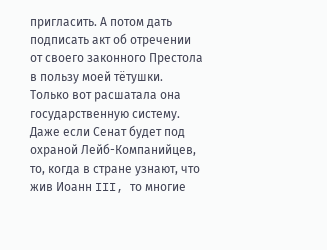пригласить. А потом дать подписать акт об отречении от своего законного Престола в пользу моей тётушки. Только вот расшатала она государственную систему. Даже если Сенат будет под охраной Лейб-Компанийцев, то, когда в стране узнают, что жив Иоанн III, то многие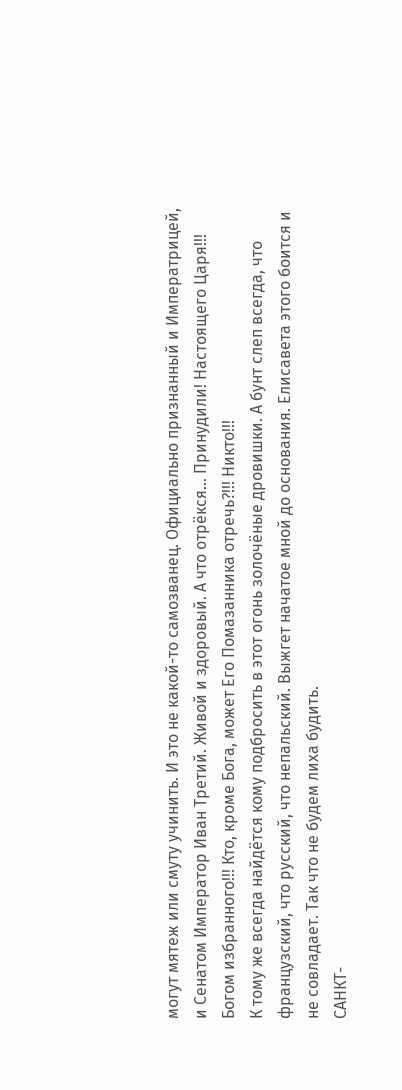могут мятеж или смуту учинить. И это не какой-то самозванец. Официально признанный и Императрицей, и Сенатом Император Иван Третий. Живой и здоровый. А что отрёкся… Принудили! Настоящего Царя!!! Богом избранного!!! Кто, кроме Бога, может Его Помазанника отречь?!!! Никто!!!
К тому же всегда найдётся кому подбросить в этот огонь золочёные дровишки. А бунт слеп всегда, что французский, что русский, что непальский. Выжгет начатое мной до основания. Елисавета этого боится и не совладает. Так что не будем лиха будить.
САНКТ-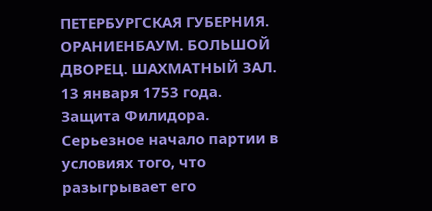ПЕТЕРБУРГСКАЯ ГУБЕРНИЯ. ОРАНИЕНБАУМ. БОЛЬШОЙ ДВОРЕЦ. ШАХМАТНЫЙ ЗАЛ. 13 января 1753 года.
Защита Филидора.
Серьезное начало партии в условиях того, что разыгрывает его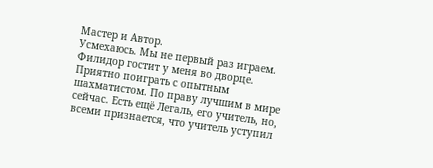Мастер и Автор.
Усмехаюсь. Мы не первый раз играем. Филидор гостит у меня во дворце. Приятно поиграть с опытным шахматистом. По праву лучшим в мире сейчас. Есть ещё Легаль, его учитель, но, всеми признается, что учитель уступил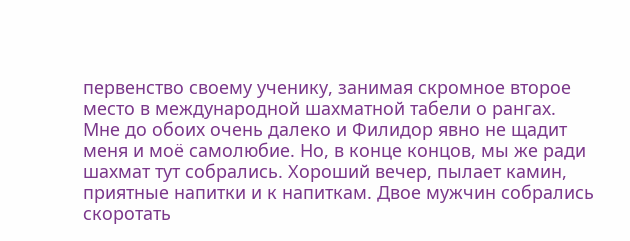первенство своему ученику, занимая скромное второе место в международной шахматной табели о рангах.
Мне до обоих очень далеко и Филидор явно не щадит меня и моё самолюбие. Но, в конце концов, мы же ради шахмат тут собрались. Хороший вечер, пылает камин, приятные напитки и к напиткам. Двое мужчин собрались скоротать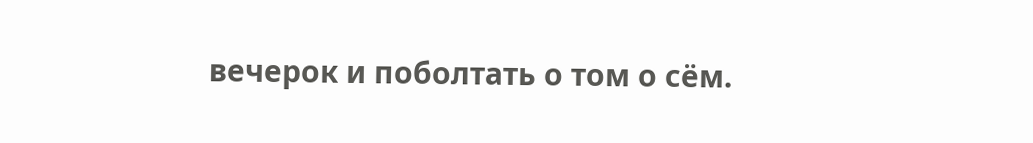вечерок и поболтать о том о сём.